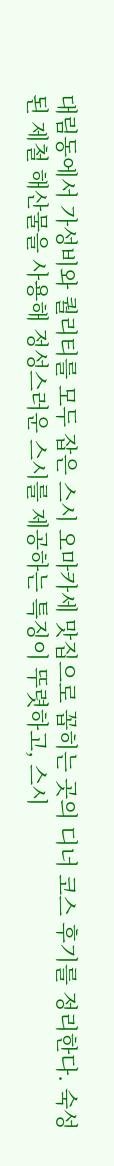대림동에서 가성비와 퀄리티를 모두 잡은 스시 오마카세 맛집으로 꼽히는 곳의 디너 코스 후기를 정리한다. 숙성된 제철 해산물을 사용해 정성스러운 스시를 제공하는 특징이 뚜렷하고, 스시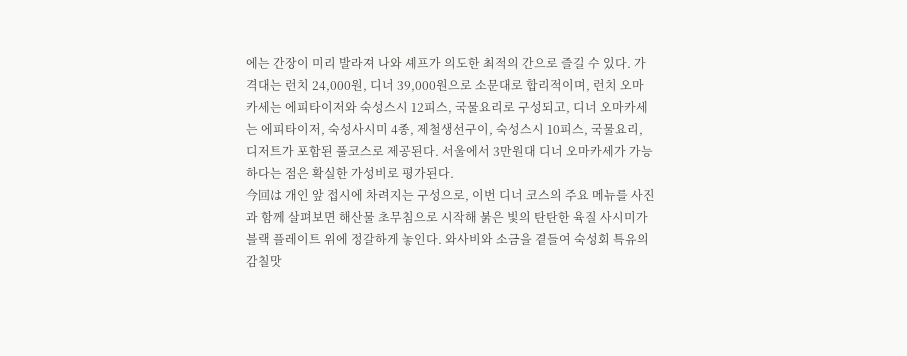에는 간장이 미리 발라져 나와 셰프가 의도한 최적의 간으로 즐길 수 있다. 가격대는 런치 24,000원, 디너 39,000원으로 소문대로 합리적이며, 런치 오마카세는 에피타이저와 숙성스시 12피스, 국물요리로 구성되고, 디너 오마카세는 에피타이저, 숙성사시미 4종, 제철생선구이, 숙성스시 10피스, 국물요리, 디저트가 포함된 풀코스로 제공된다. 서울에서 3만원대 디너 오마카세가 가능하다는 점은 확실한 가성비로 평가된다.
今回は 개인 앞 접시에 차려지는 구성으로, 이번 디너 코스의 주요 메뉴를 사진과 함께 살펴보면 해산물 초무침으로 시작해 붉은 빛의 탄탄한 육질 사시미가 블랙 플레이트 위에 정갈하게 놓인다. 와사비와 소금을 곁들여 숙성회 특유의 감칠맛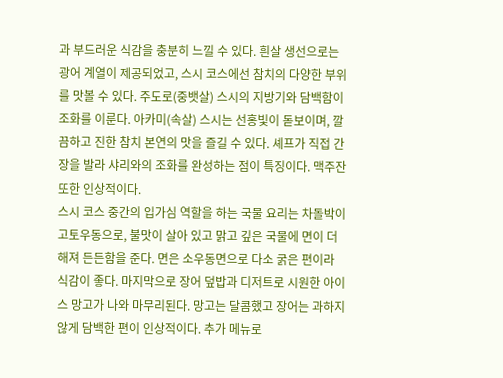과 부드러운 식감을 충분히 느낄 수 있다. 흰살 생선으로는 광어 계열이 제공되었고, 스시 코스에선 참치의 다양한 부위를 맛볼 수 있다. 주도로(중뱃살) 스시의 지방기와 담백함이 조화를 이룬다. 아카미(속살) 스시는 선홍빛이 돋보이며, 깔끔하고 진한 참치 본연의 맛을 즐길 수 있다. 셰프가 직접 간장을 발라 샤리와의 조화를 완성하는 점이 특징이다. 맥주잔 또한 인상적이다.
스시 코스 중간의 입가심 역할을 하는 국물 요리는 차돌박이 고토우동으로, 불맛이 살아 있고 맑고 깊은 국물에 면이 더해져 든든함을 준다. 면은 소우동면으로 다소 굵은 편이라 식감이 좋다. 마지막으로 장어 덮밥과 디저트로 시원한 아이스 망고가 나와 마무리된다. 망고는 달콤했고 장어는 과하지 않게 담백한 편이 인상적이다. 추가 메뉴로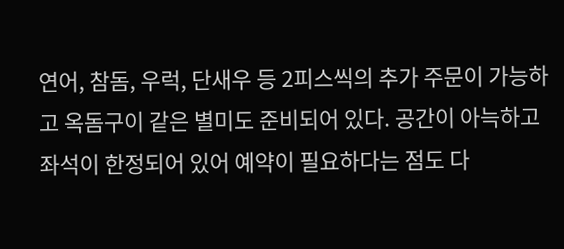연어, 참돔, 우럭, 단새우 등 2피스씩의 추가 주문이 가능하고 옥돔구이 같은 별미도 준비되어 있다. 공간이 아늑하고 좌석이 한정되어 있어 예약이 필요하다는 점도 다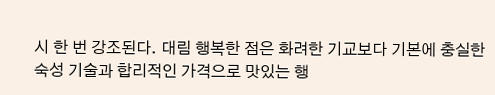시 한 번 강조된다. 대림 행복한 점은 화려한 기교보다 기본에 충실한 숙성 기술과 합리적인 가격으로 맛있는 행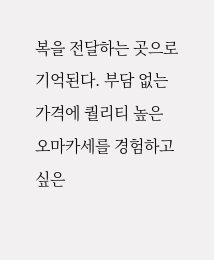복을 전달하는 곳으로 기억된다. 부담 없는 가격에 퀄리티 높은 오마카세를 경험하고 싶은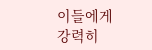이들에게 강력히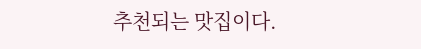추천되는 맛집이다.